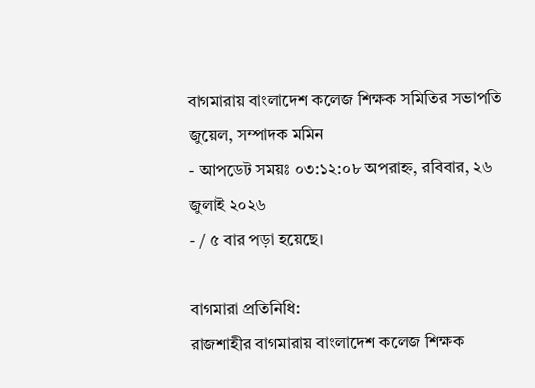বাগমারায় বাংলাদেশ কলেজ শিক্ষক সমিতির সভাপতি জুয়েল, সম্পাদক মমিন
- আপডেট সময়ঃ ০৩:১২:০৮ অপরাহ্ন, রবিবার, ২৬ জুলাই ২০২৬
- / ৫ বার পড়া হয়েছে।

বাগমারা প্রতিনিধি:
রাজশাহীর বাগমারায় বাংলাদেশ কলেজ শিক্ষক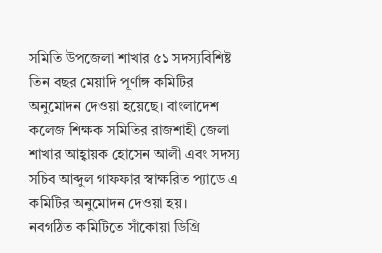সমিতি উপজেলা শাখার ৫১ সদস্যবিশিষ্ট তিন বছর মেয়াদি পূর্ণাঙ্গ কমিটির অনুমোদন দেওয়া হয়েছে। বাংলাদেশ কলেজ শিক্ষক সমিতির রাজশাহী জেলা শাখার আহ্বায়ক হোসেন আলী এবং সদস্য সচিব আব্দুল গাফফার স্বাক্ষরিত প্যাডে এ কমিটির অনুমোদন দেওয়া হয়।
নবগঠিত কমিটিতে সাঁকোয়া ডিগ্রি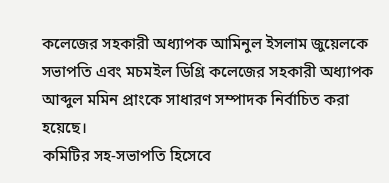কলেজের সহকারী অধ্যাপক আমিনুল ইসলাম জুয়েলকে সভাপতি এবং মচমইল ডিগ্রি কলেজের সহকারী অধ্যাপক আব্দুল মমিন প্রাংকে সাধারণ সম্পাদক নির্বাচিত করা হয়েছে।
কমিটির সহ-সভাপতি হিসেবে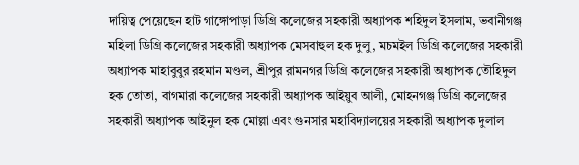দায়িত্ব পেয়েছেন হাট গাঙ্গোপাড়া ডিগ্রি কলেজের সহকারী অধ্যাপক শহিদুল ইসলাম, ভবানীগঞ্জ মহিলা ডিগ্রি কলেজের সহকারী অধ্যাপক মেসবাহুল হক দুলু, মচমইল ডিগ্রি কলেজের সহকারী অধ্যাপক মাহাবুবুর রহমান মণ্ডল, শ্রীপুর রামনগর ডিগ্রি কলেজের সহকারী অধ্যাপক তৌহিদুল হক তোতা, বাগমারা কলেজের সহকারী অধ্যাপক আইয়ুব আলী, মোহনগঞ্জ ডিগ্রি কলেজের সহকারী অধ্যাপক আইনুল হক মোল্লা এবং গুনসার মহাবিদ্যালয়ের সহকারী অধ্যাপক দুলাল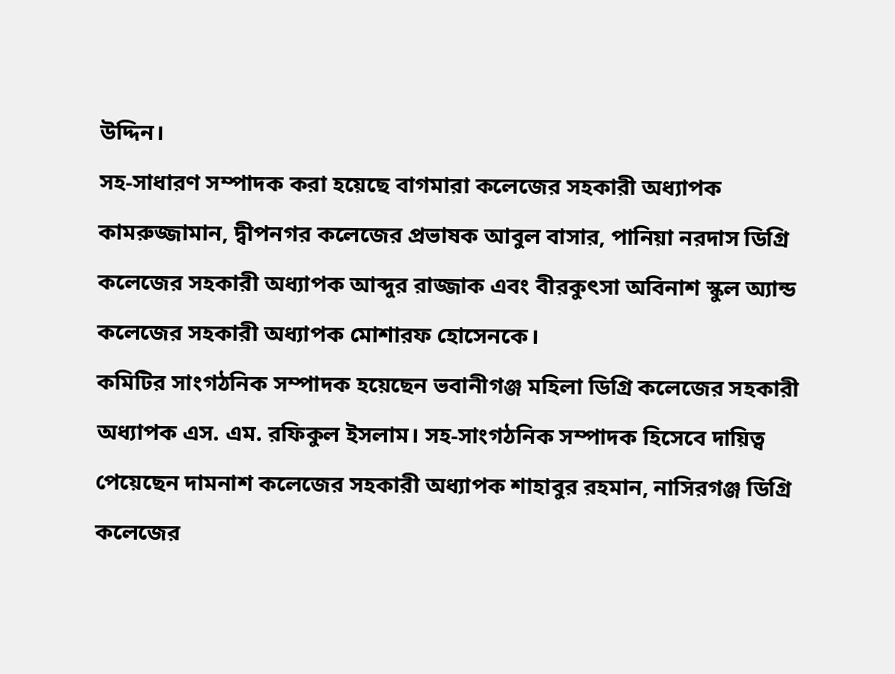উদ্দিন।
সহ-সাধারণ সম্পাদক করা হয়েছে বাগমারা কলেজের সহকারী অধ্যাপক কামরুজ্জামান, দ্বীপনগর কলেজের প্রভাষক আবুল বাসার, পানিয়া নরদাস ডিগ্রি কলেজের সহকারী অধ্যাপক আব্দুর রাজ্জাক এবং বীরকুৎসা অবিনাশ স্কুল অ্যান্ড কলেজের সহকারী অধ্যাপক মোশারফ হোসেনকে।
কমিটির সাংগঠনিক সম্পাদক হয়েছেন ভবানীগঞ্জ মহিলা ডিগ্রি কলেজের সহকারী অধ্যাপক এস. এম. রফিকুল ইসলাম। সহ-সাংগঠনিক সম্পাদক হিসেবে দায়িত্ব পেয়েছেন দামনাশ কলেজের সহকারী অধ্যাপক শাহাবুর রহমান, নাসিরগঞ্জ ডিগ্রি কলেজের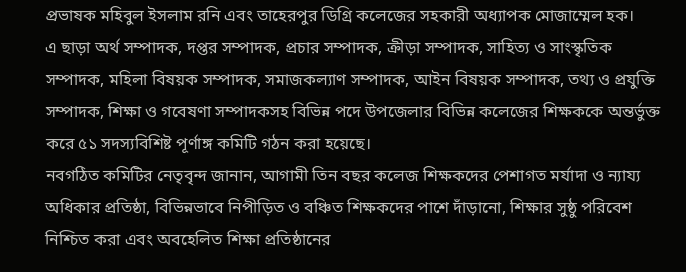প্রভাষক মহিবুল ইসলাম রনি এবং তাহেরপুর ডিগ্রি কলেজের সহকারী অধ্যাপক মোজাম্মেল হক।
এ ছাড়া অর্থ সম্পাদক, দপ্তর সম্পাদক, প্রচার সম্পাদক, ক্রীড়া সম্পাদক, সাহিত্য ও সাংস্কৃতিক সম্পাদক, মহিলা বিষয়ক সম্পাদক, সমাজকল্যাণ সম্পাদক, আইন বিষয়ক সম্পাদক, তথ্য ও প্রযুক্তি সম্পাদক, শিক্ষা ও গবেষণা সম্পাদকসহ বিভিন্ন পদে উপজেলার বিভিন্ন কলেজের শিক্ষককে অন্তর্ভুক্ত করে ৫১ সদস্যবিশিষ্ট পূর্ণাঙ্গ কমিটি গঠন করা হয়েছে।
নবগঠিত কমিটির নেতৃবৃন্দ জানান, আগামী তিন বছর কলেজ শিক্ষকদের পেশাগত মর্যাদা ও ন্যায্য অধিকার প্রতিষ্ঠা, বিভিন্নভাবে নিপীড়িত ও বঞ্চিত শিক্ষকদের পাশে দাঁড়ানো, শিক্ষার সুষ্ঠু পরিবেশ নিশ্চিত করা এবং অবহেলিত শিক্ষা প্রতিষ্ঠানের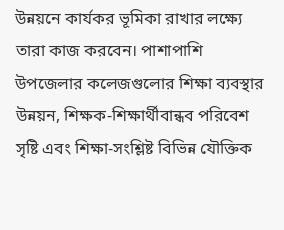উন্নয়নে কার্যকর ভূমিকা রাখার লক্ষ্যে তারা কাজ করবেন। পাশাপাশি উপজেলার কলেজগুলোর শিক্ষা ব্যবস্থার উন্নয়ন, শিক্ষক-শিক্ষার্থীবান্ধব পরিবেশ সৃষ্টি এবং শিক্ষা-সংশ্লিষ্ট বিভিন্ন যৌক্তিক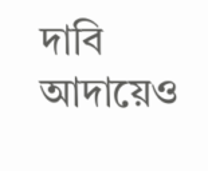দাবি আদায়েও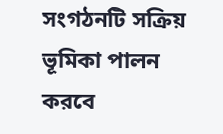সংগঠনটি সক্রিয় ভূমিকা পালন করবে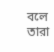বলে তারা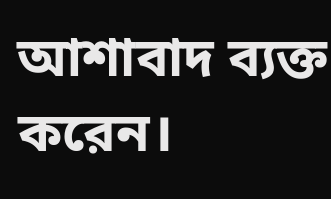আশাবাদ ব্যক্ত করেন।